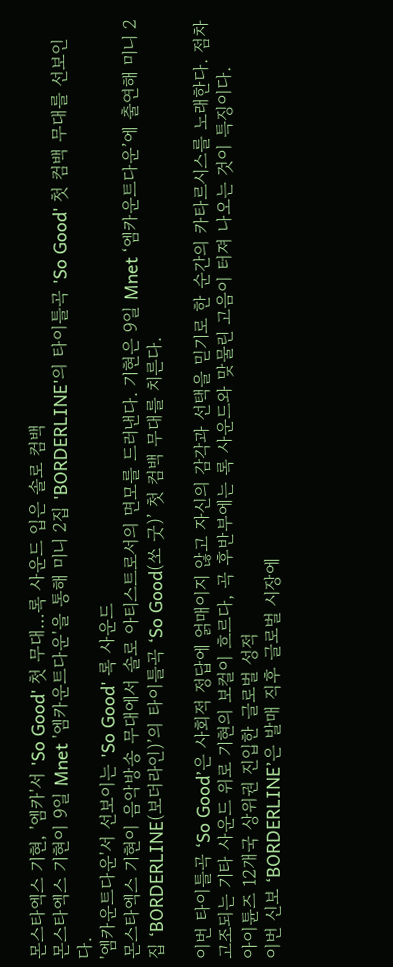몬스타엑스 기현, '엠카'서 'So Good' 첫 무대…록 사운드 입은 솔로 컴백
몬스타엑스 기현이 9일 Mnet '엠카운트다운'을 통해 미니 2집 'BORDERLINE'의 타이틀곡 'So Good' 첫 컴백 무대를 선보인다.
'엠카운트다운'서 선보이는 'So Good' 록 사운드
몬스타엑스 기현이 음악방송 무대에서 솔로 아티스트로서의 면모를 드러낸다. 기현은 9일 Mnet ‘엠카운트다운’에 출연해 미니 2집 ‘BORDERLINE(보더라인)’의 타이틀곡 ‘So Good(쏘 굿)’ 첫 컴백 무대를 치른다.

이번 타이틀곡 ‘So Good’은 사회적 정답에 얽매이지 않고 자신의 감각과 선택을 믿기로 한 순간의 카타르시스를 노래한다. 점차 고조되는 기타 사운드 위로 기현의 보컬이 흐르다, 곡 후반부에는 록 사운드와 맞물린 고음이 터져 나오는 것이 특징이다.
아이튠즈 12개국 상위권 진입한 글로벌 성적
이번 신보 ‘BORDERLINE’은 발매 직후 글로벌 시장에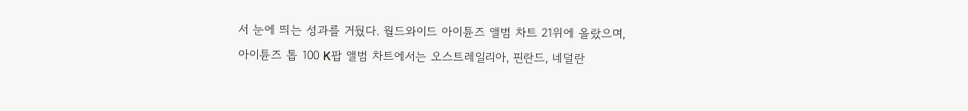서 눈에 띄는 성과를 거뒀다. 월드와이드 아이튠즈 앨범 차트 21위에 올랐으며, 아이튠즈 톱 100 K팝 앨범 차트에서는 오스트레일리아, 핀란드, 네덜란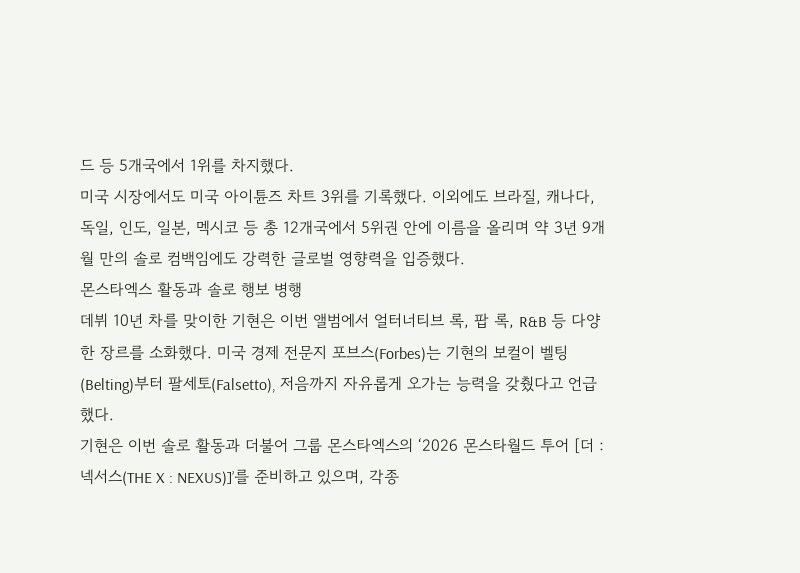드 등 5개국에서 1위를 차지했다.
미국 시장에서도 미국 아이튠즈 차트 3위를 기록했다. 이외에도 브라질, 캐나다, 독일, 인도, 일본, 멕시코 등 총 12개국에서 5위권 안에 이름을 올리며 약 3년 9개월 만의 솔로 컴백임에도 강력한 글로벌 영향력을 입증했다.
몬스타엑스 활동과 솔로 행보 병행
데뷔 10년 차를 맞이한 기현은 이번 앨범에서 얼터너티브 록, 팝 록, R&B 등 다양한 장르를 소화했다. 미국 경제 전문지 포브스(Forbes)는 기현의 보컬이 벨팅(Belting)부터 팔세토(Falsetto), 저음까지 자유롭게 오가는 능력을 갖췄다고 언급했다.
기현은 이번 솔로 활동과 더불어 그룹 몬스타엑스의 ‘2026 몬스타월드 투어 [더 : 넥서스(THE X : NEXUS)]’를 준비하고 있으며, 각종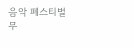음악 페스티벌 무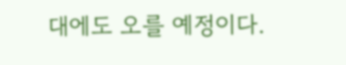대에도 오를 예정이다.